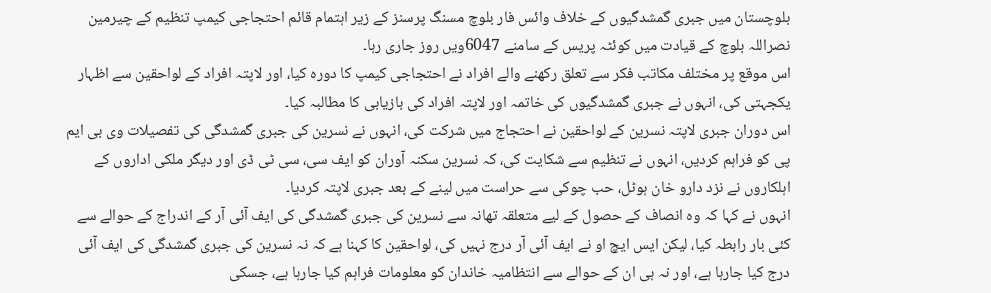بلوچستان میں جبری گمشدگیوں کے خلاف وائس فار بلوچ مسنگ پرسنز کے زیر اہتمام قائم احتجاجی کیمپ تنظیم کے چیرمین نصراللہ بلوچ کے قیادت میں کوئٹہ پریس کے سامنے 6047ویں روز جاری رہا۔
اس موقع پر مختلف مکاتب فکر سے تعلق رکھنے والے افراد نے احتجاجی کیمپ کا دورہ کیا، اور لاپتہ افراد کے لواحقین سے اظہار یکجہتی کی، انہوں نے جبری گمشدگیوں کی خاتمہ اور لاپتہ افراد کی بازیابی کا مطالبہ کیا۔
اس دوران جبری لاپتہ نسرین کے لواحقین نے احتجاج میں شرکت کی، انہوں نے نسرین کی جبری گمشدگی کی تفصیلات وی بی ایم پی کو فراہم کردیں، انہوں نے تنظیم سے شکایت کی، کہ نسرین سکنہ آوران کو ایف سی، سی ٹی ڈی اور دیگر ملکی اداروں کے اہلکاروں نے نزد دارو خان ہوٹل، حب چوکی سے حراست میں لینے کے بعد جبری لاپتہ کردیا۔
انہوں نے کہا کہ وہ انصاف کے حصول کے لیے متعلقہ تھانہ سے نسرین کی جبری گمشدگی کی ایف آئی آر کے اندراج کے حوالے سے کئی بار رابطہ کیا، لیکن ایس ایچ او نے ایف آئی آر درج نہیں کی، لواحقین کا کہنا ہے کہ نہ نسرین کی جبری گمشدگی کی ایف آئی درج کیا جارہا ہے، اور نہ ہی ان کے حوالے سے انتظامیہ خاندان کو معلومات فراہم کیا جارہا ہے، جسکی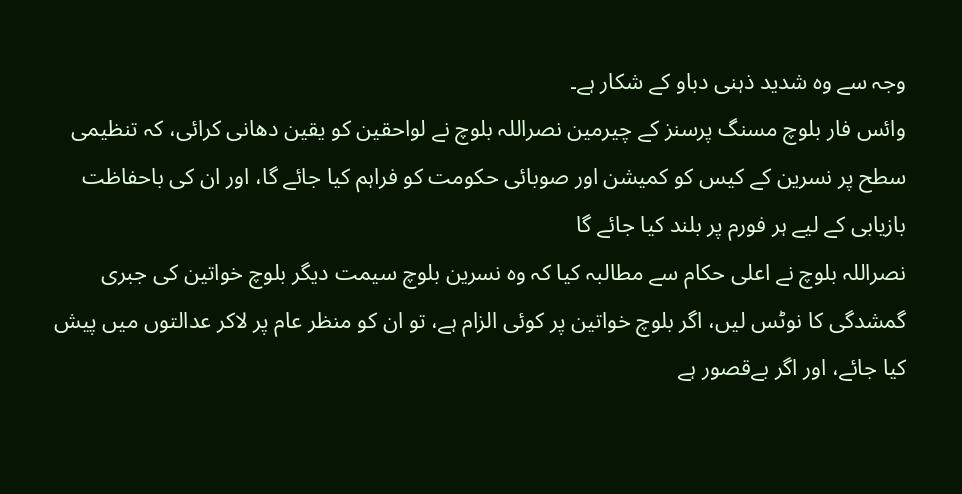وجہ سے وہ شدید ذہنی دباو کے شکار ہے۔
وائس فار بلوچ مسنگ پرسنز کے چیرمین نصراللہ بلوچ نے لواحقین کو یقین دھانی کرائی، کہ تنظیمی سطح پر نسرین کے کیس کو کمیشن اور صوبائی حکومت کو فراہم کیا جائے گا، اور ان کی باحفاظت بازیابی کے لیے ہر فورم پر بلند کیا جائے گا
نصراللہ بلوچ نے اعلی حکام سے مطالبہ کیا کہ وہ نسرین بلوچ سیمت دیگر بلوچ خواتین کی جبری گمشدگی کا نوٹس لیں، اگر بلوچ خواتین پر کوئی الزام ہے، تو ان کو منظر عام پر لاکر عدالتوں میں پیش کیا جائے، اور اگر بےقصور ہے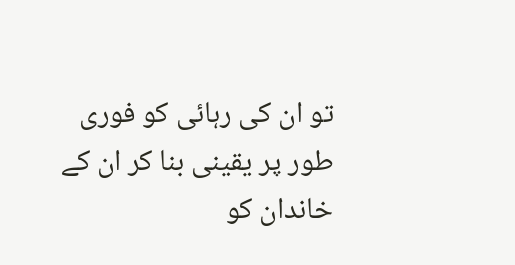تو ان کی رہائی کو فوری طور پر یقینی بنا کر ان کے خاندان کو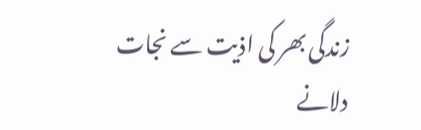زندگی بھر کی اذیت سے نجات دلانے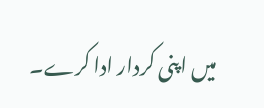میں اپنی کردار ادا کرے۔